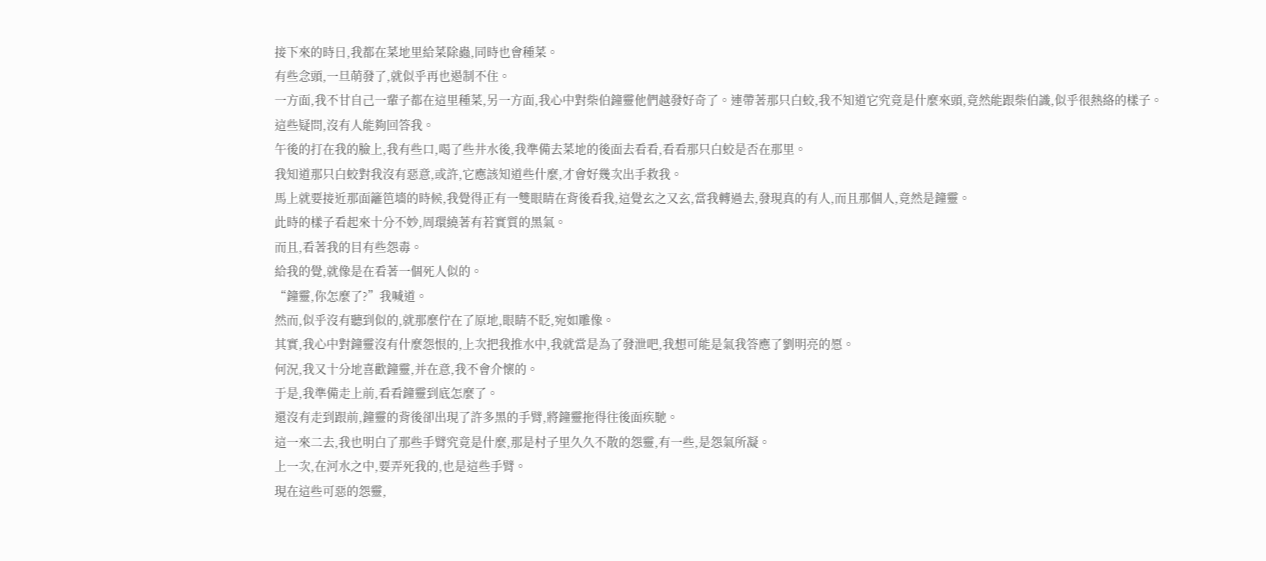接下來的時日,我都在菜地里給菜除蟲,同時也會種菜。
有些念頭,一旦萌發了,就似乎再也遏制不住。
一方面,我不甘自己一輩子都在這里種菜,另一方面,我心中對柴伯鐘靈他們越發好奇了。連帶著那只白蛟,我不知道它究竟是什麼來頭,竟然能跟柴伯識,似乎很熱絡的樣子。
這些疑問,沒有人能夠回答我。
午後的打在我的臉上,我有些口,喝了些井水後,我準備去菜地的後面去看看,看看那只白蛟是否在那里。
我知道那只白蛟對我沒有惡意,或許,它應該知道些什麼,才會好幾次出手救我。
馬上就要接近那面籬笆墻的時候,我覺得正有一雙眼睛在背後看我,這覺玄之又玄,當我轉過去,發現真的有人,而且那個人,竟然是鐘靈。
此時的樣子看起來十分不妙,周環繞著有若實質的黑氣。
而且,看著我的目有些怨毒。
給我的覺,就像是在看著一個死人似的。
“鐘靈,你怎麼了?”我喊道。
然而,似乎沒有聽到似的,就那麼佇在了原地,眼睛不眨,宛如雕像。
其實,我心中對鐘靈沒有什麼怨恨的,上次把我推水中,我就當是為了發泄吧,我想可能是氣我答應了劉明亮的愿。
何況,我又十分地喜歡鐘靈,并在意,我不會介懷的。
于是,我準備走上前,看看鐘靈到底怎麼了。
還沒有走到跟前,鐘靈的背後卻出現了許多黑的手臂,將鐘靈拖得往後面疾馳。
這一來二去,我也明白了那些手臂究竟是什麼,那是村子里久久不散的怨靈,有一些,是怨氣所凝。
上一次,在河水之中,要弄死我的,也是這些手臂。
現在這些可惡的怨靈,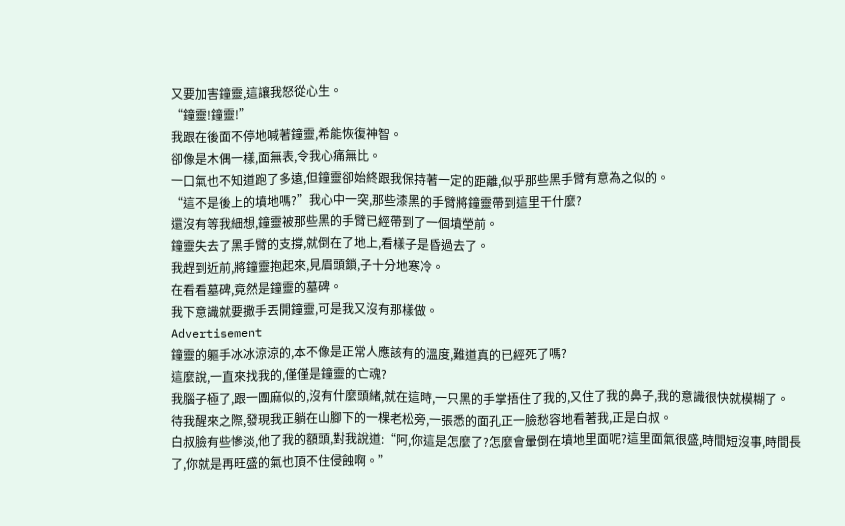又要加害鐘靈,這讓我怒從心生。
“鐘靈!鐘靈!”
我跟在後面不停地喊著鐘靈,希能恢復神智。
卻像是木偶一樣,面無表,令我心痛無比。
一口氣也不知道跑了多遠,但鐘靈卻始終跟我保持著一定的距離,似乎那些黑手臂有意為之似的。
“這不是後上的墳地嗎?”我心中一突,那些漆黑的手臂將鐘靈帶到這里干什麼?
還沒有等我細想,鐘靈被那些黑的手臂已經帶到了一個墳塋前。
鐘靈失去了黑手臂的支撐,就倒在了地上,看樣子是昏過去了。
我趕到近前,將鐘靈抱起來,見眉頭鎖,子十分地寒冷。
在看看墓碑,竟然是鐘靈的墓碑。
我下意識就要撒手丟開鐘靈,可是我又沒有那樣做。
Advertisement
鐘靈的軀手冰冰涼涼的,本不像是正常人應該有的溫度,難道真的已經死了嗎?
這麼說,一直來找我的,僅僅是鐘靈的亡魂?
我腦子極了,跟一團麻似的,沒有什麼頭緒,就在這時,一只黑的手掌捂住了我的,又住了我的鼻子,我的意識很快就模糊了。
待我醒來之際,發現我正躺在山腳下的一棵老松旁,一張悉的面孔正一臉愁容地看著我,正是白叔。
白叔臉有些慘淡,他了我的額頭,對我說道:“阿,你這是怎麼了?怎麼會暈倒在墳地里面呢?這里面氣很盛,時間短沒事,時間長了,你就是再旺盛的氣也頂不住侵蝕啊。”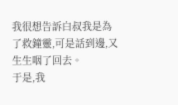我很想告訴白叔我是為了救鐘靈,可是話到邊,又生生咽了回去。
于是,我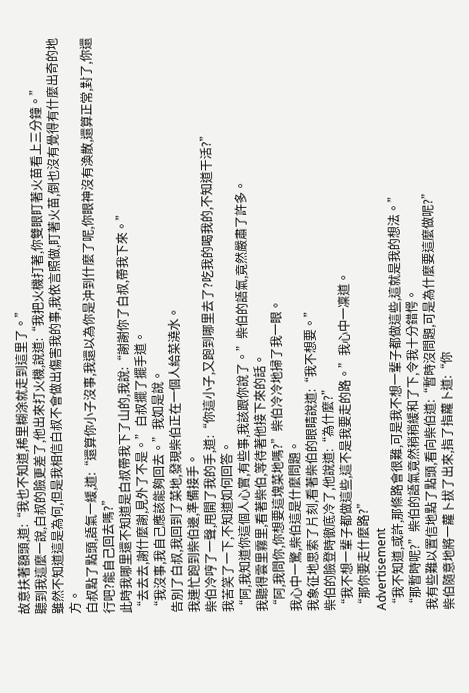故意扶著額頭,道:“我也不知道,稀里糊涂就走到這里了。”
聽到我這麼一說,白叔的臉更差了,他出來打火機,說道:“我把火機打著,你雙眼盯著火苗看上三分鐘。”
雖然不知道這是為何,但是我相信白叔不會做出傷害我的事,我依言照做,盯著火苗,倒也沒有覺得有什麼出奇的地方。
白叔點了點頭,語氣一緩,道:“還算你小子沒事,我還以為你是沖到什麼了呢,你眼神沒有渙散,還算正常,對了,你還行吧?能自己回去嗎?”
此時我哪里還不知道是白叔帶我下了山的,我說:“謝謝你了白叔,帶我下來。”
“去去去,謝什麼謝,見外了不是。”白叔擺了擺手道。
“我沒事,我自己應該能夠回去。”我如是說。
告別了白叔,我回到了菜地,發現柴伯正在一個人給菜澆水。
我連忙跑到柴伯邊,準備接手。
柴伯冷哼了一聲,甩開了我的手,道:“你這小子,又跑到哪里去了?吃我的喝我的,不知道干活?”
我苦笑了一下,不知道如何回答。
“阿,我知道你這個人心實,有些事,我該跟你說了。”柴伯的語氣,竟然嚴肅了許多。
我聽得雲里霧里,看著柴伯,等待著他接下來的話。
“阿,我問你,你想要這塊菜地嗎?”柴伯冷冷地掃了我一眼。
我心中一驚,柴伯這是什麼問題。
我象征地思索了片刻,看著柴伯的眼睛說道:“我不想要。”
柴伯的臉登時徹底冷了,他說道:“為什麼?”
“我不想一輩子都做這些,這不是我要走的路。”我心中一凜道。
“那你要走什麼路?”
Advertisement
“我不知道,或許,那條路會很難,可是我不想一輩子都做這些,這就是我的想法。”
“那暫時呢?”柴伯的語氣竟然稍稍緩和了下,令我十分錯愕。
我有些難以置信地點了點頭,看向柴伯道:“暫時沒問題,可是為什麼要這麼做呢?”
柴伯隨意地將一蘿卜拔了出來,指了指蘿卜道:“你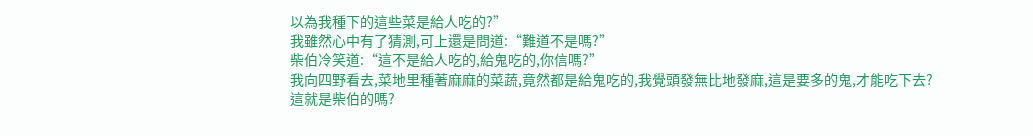以為我種下的這些菜是給人吃的?”
我雖然心中有了猜測,可上還是問道:“難道不是嗎?”
柴伯冷笑道:“這不是給人吃的,給鬼吃的,你信嗎?”
我向四野看去,菜地里種著麻麻的菜蔬,竟然都是給鬼吃的,我覺頭發無比地發麻,這是要多的鬼,才能吃下去?
這就是柴伯的嗎?